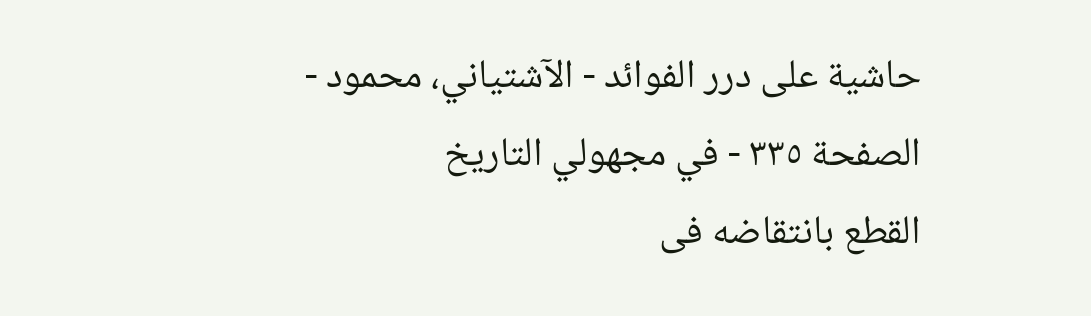حاشية على درر الفوائد - الآشتياني، محمود - الصفحة ٣٣٥ - في مجهولي التاريخ
القطع بانتقاضه فى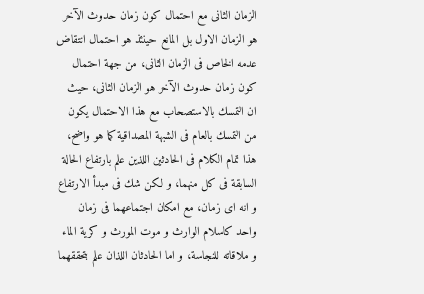الزمان الثانى مع احتمال كون زمان حدوث الآخر هو الزمان الاول بل المانع حينئذ هو احتمال انتقاض عدمه الخاص فى الزمان الثانى، من جهة احتمال كون زمان حدوث الآخر هو الزمان الثانى، حيث ان التمسك بالاستصحاب مع هذا الاحتمال يكون من التمسك بالعام فى الشبهة المصداقية كما هو واضح، هذا تمام الكلام فى الحادثين اللذين علم بارتفاع الحالة السابقة فى كل منهما، و لكن شك فى مبدأ الارتفاع و انه اى زمان، مع امكان اجتماعهما فى زمان واحد كاسلام الوارث و موت المورث و كرية الماء و ملاقاته للنجاسة، و اما الحادثان اللذان علم بتحققهما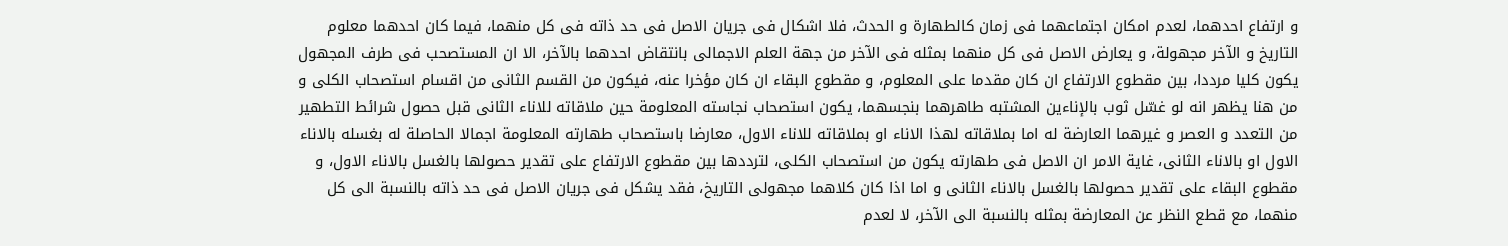و ارتفاع احدهما، لعدم امكان اجتماعهما فى زمان كالطهارة و الحدث، فلا اشكال فى جريان الاصل فى حد ذاته فى كل منهما، فيما كان احدهما معلوم التاريخ و الآخر مجهولة، و يعارض الاصل فى كل منهما بمثله فى الآخر من جهة العلم الاجمالى بانتقاض احدهما بالآخر، الا ان المستصحب فى طرف المجهول يكون كليا مرددا، بين مقطوع الارتفاع ان كان مقدما على المعلوم، و مقطوع البقاء ان كان مؤخرا عنه، فيكون من القسم الثانى من اقسام استصحاب الكلى و من هنا يظهر انه لو غسّل ثوب بالإناءين المشتبه طاهرهما بنجسهما، يكون استصحاب نجاسته المعلومة حين ملاقاته للاناء الثانى قبل حصول شرائط التطهير من التعدد و العصر و غيرهما العارضة له اما بملاقاته لهذا الاناء او بملاقاته للاناء الاول، معارضا باستصحاب طهارته المعلومة اجمالا الحاصلة له بغسله بالاناء الاول او بالاناء الثانى، غاية الامر ان الاصل فى طهارته يكون من استصحاب الكلى، لترددها بين مقطوع الارتفاع على تقدير حصولها بالغسل بالاناء الاول، و مقطوع البقاء على تقدير حصولها بالغسل بالاناء الثانى و اما اذا كان كلاهما مجهولى التاريخ، فقد يشكل فى جريان الاصل فى حد ذاته بالنسبة الى كل منهما، مع قطع النظر عن المعارضة بمثله بالنسبة الى الآخر، لا لعدم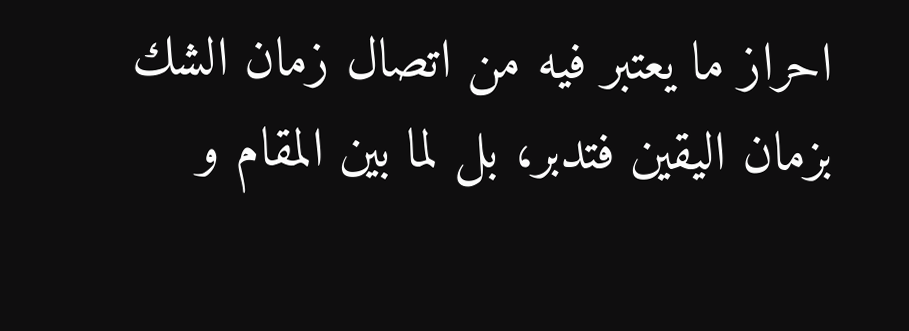احراز ما يعتبر فيه من اتصال زمان الشك بزمان اليقين فتدبر، بل لما بين المقام و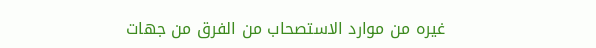غيره من موارد الاستصحاب من الفرق من جهات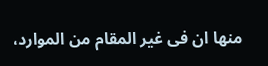منها ان فى غير المقام من الموارد،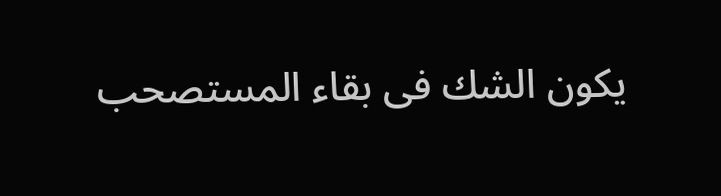يكون الشك فى بقاء المستصحب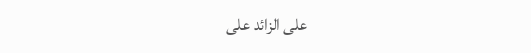على الزائد على